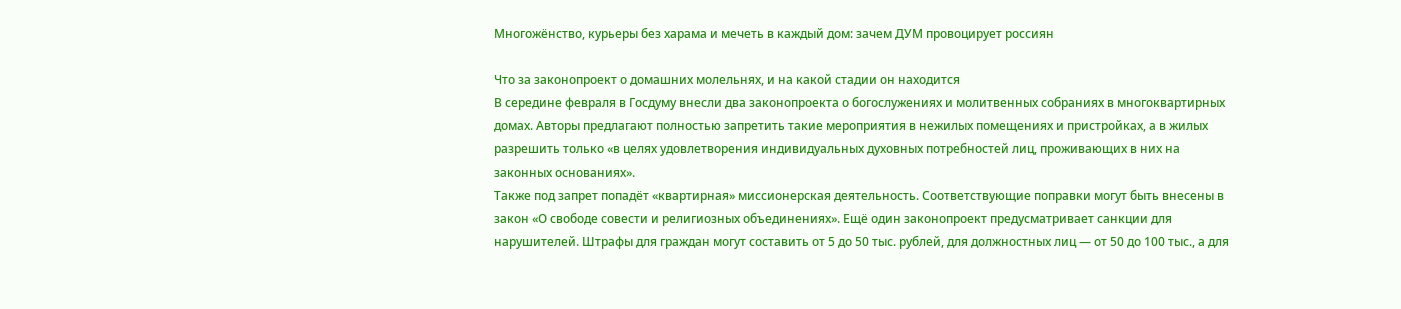Многожёнство, курьеры без харама и мечеть в каждый дом: зачем ДУМ провоцирует россиян

Что за законопроект о домашних молельнях, и на какой стадии он находится
В середине февраля в Госдуму внесли два законопроекта о богослужениях и молитвенных собраниях в многоквартирных домах. Авторы предлагают полностью запретить такие мероприятия в нежилых помещениях и пристройках, а в жилых разрешить только «в целях удовлетворения индивидуальных духовных потребностей лиц, проживающих в них на законных основаниях».
Также под запрет попадёт «квартирная» миссионерская деятельность. Соответствующие поправки могут быть внесены в закон «О свободе совести и религиозных объединениях». Ещё один законопроект предусматривает санкции для нарушителей. Штрафы для граждан могут составить от 5 до 50 тыс. рублей, для должностных лиц — от 50 до 100 тыс., а для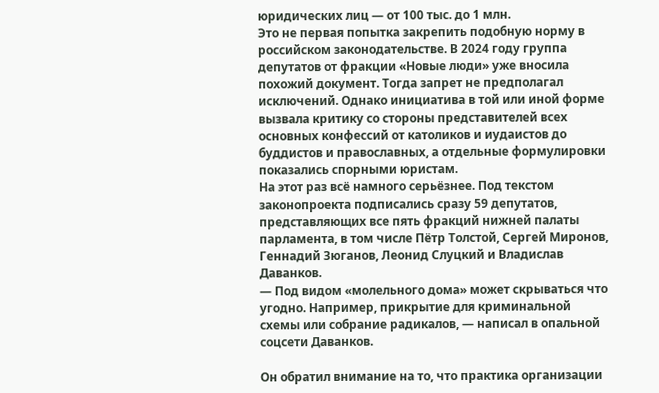юридических лиц — от 100 тыс. до 1 млн.
Это не первая попытка закрепить подобную норму в российском законодательстве. В 2024 году группа депутатов от фракции «Новые люди» уже вносила похожий документ. Тогда запрет не предполагал исключений. Однако инициатива в той или иной форме вызвала критику со стороны представителей всех основных конфессий от католиков и иудаистов до буддистов и православных, а отдельные формулировки показались спорными юристам.
На этот раз всё намного серьёзнее. Под текстом законопроекта подписались сразу 59 депутатов, представляющих все пять фракций нижней палаты парламента, в том числе Пётр Толстой, Сергей Миронов, Геннадий Зюганов, Леонид Слуцкий и Владислав Даванков.
— Под видом «молельного дома» может скрываться что угодно. Например, прикрытие для криминальной схемы или собрание радикалов, — написал в опальной соцсети Даванков.

Он обратил внимание на то, что практика организации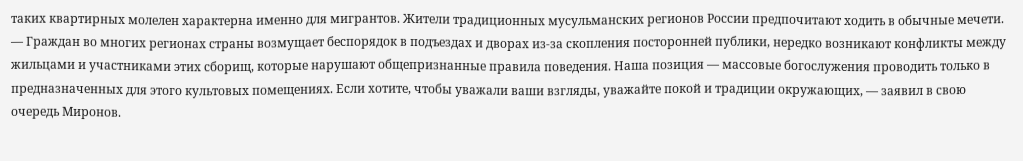таких квартирных молелен характерна именно для мигрантов. Жители традиционных мусульманских регионов России предпочитают ходить в обычные мечети.
— Граждан во многих регионах страны возмущает беспорядок в подъездах и дворах из-за скопления посторонней публики, нередко возникают конфликты между жильцами и участниками этих сборищ, которые нарушают общепризнанные правила поведения. Наша позиция — массовые богослужения проводить только в предназначенных для этого культовых помещениях. Если хотите, чтобы уважали ваши взгляды, уважайте покой и традиции окружающих, — заявил в свою очередь Миронов.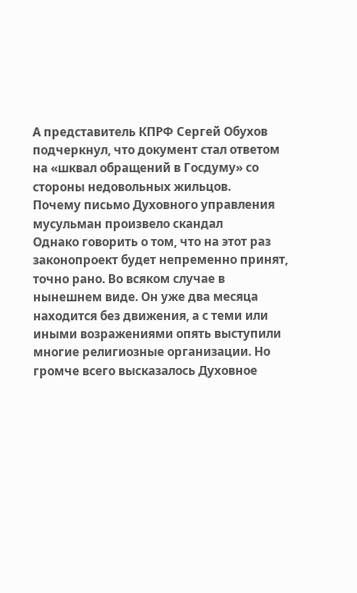А представитель КПРФ Сергей Обухов подчеркнул, что документ стал ответом на «шквал обращений в Госдуму» со стороны недовольных жильцов.
Почему письмо Духовного управления мусульман произвело скандал
Однако говорить о том, что на этот раз законопроект будет непременно принят, точно рано. Во всяком случае в нынешнем виде. Он уже два месяца находится без движения, а с теми или иными возражениями опять выступили многие религиозные организации. Но громче всего высказалось Духовное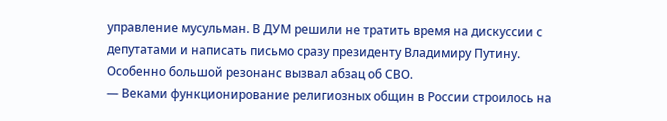управление мусульман. В ДУМ решили не тратить время на дискуссии с депутатами и написать письмо сразу президенту Владимиру Путину. Особенно большой резонанс вызвал абзац об СВО.
— Веками функционирование религиозных общин в России строилось на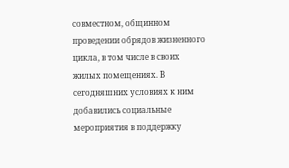совместном, общинном проведении обрядов жизненного цикла, в том числе в своих жилых помещениях. В сегодняшних условиях к ним добавились социальные мероприятия в поддержку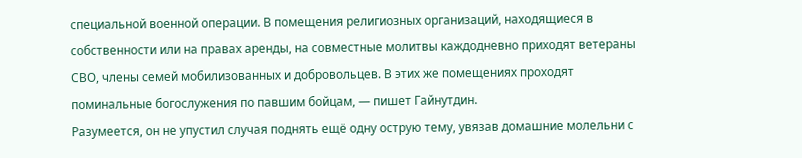специальной военной операции. В помещения религиозных организаций, находящиеся в собственности или на правах аренды, на совместные молитвы каждодневно приходят ветераны СВО, члены семей мобилизованных и добровольцев. В этих же помещениях проходят поминальные богослужения по павшим бойцам, — пишет Гайнутдин.
Разумеется, он не упустил случая поднять ещё одну острую тему, увязав домашние молельни с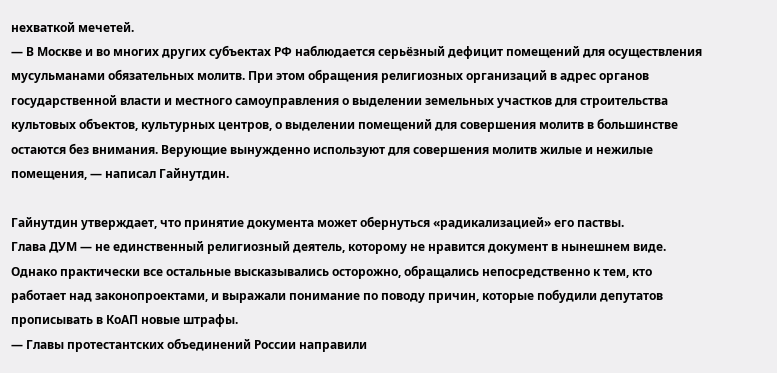нехваткой мечетей.
— В Москве и во многих других субъектах РФ наблюдается серьёзный дефицит помещений для осуществления мусульманами обязательных молитв. При этом обращения религиозных организаций в адрес органов государственной власти и местного самоуправления о выделении земельных участков для строительства культовых объектов, культурных центров, о выделении помещений для совершения молитв в большинстве остаются без внимания. Верующие вынужденно используют для совершения молитв жилые и нежилые помещения, — написал Гайнутдин.

Гайнутдин утверждает, что принятие документа может обернуться «радикализацией» его паствы.
Глава ДУМ — не единственный религиозный деятель, которому не нравится документ в нынешнем виде. Однако практически все остальные высказывались осторожно, обращались непосредственно к тем, кто работает над законопроектами, и выражали понимание по поводу причин, которые побудили депутатов прописывать в КоАП новые штрафы.
— Главы протестантских объединений России направили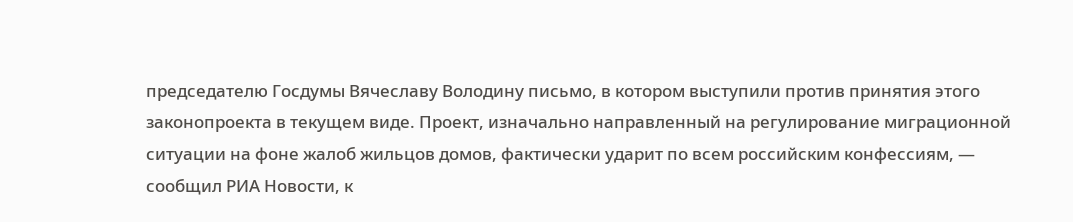председателю Госдумы Вячеславу Володину письмо, в котором выступили против принятия этого законопроекта в текущем виде. Проект, изначально направленный на регулирование миграционной ситуации на фоне жалоб жильцов домов, фактически ударит по всем российским конфессиям, — сообщил РИА Новости, к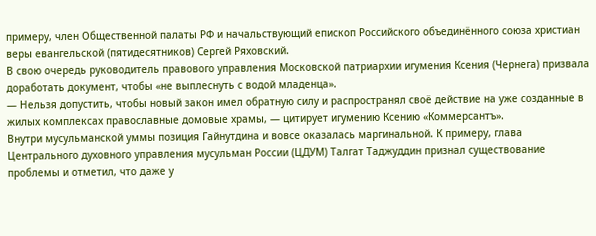примеру, член Общественной палаты РФ и начальствующий епископ Российского объединённого союза христиан веры евангельской (пятидесятников) Сергей Ряховский.
В свою очередь руководитель правового управления Московской патриархии игумения Ксения (Чернега) призвала доработать документ, чтобы «не выплеснуть с водой младенца».
— Нельзя допустить, чтобы новый закон имел обратную силу и распространял своё действие на уже созданные в жилых комплексах православные домовые храмы, — цитирует игумению Ксению «Коммерсантъ».
Внутри мусульманской уммы позиция Гайнутдина и вовсе оказалась маргинальной. К примеру, глава Центрального духовного управления мусульман России (ЦДУМ) Талгат Таджуддин признал существование проблемы и отметил, что даже у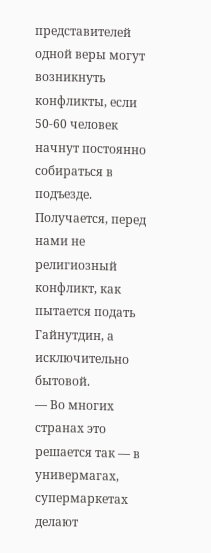представителей одной веры могут возникнуть конфликты, если 50-60 человек начнут постоянно собираться в подъезде. Получается, перед нами не религиозный конфликт, как пытается подать Гайнутдин, а исключительно бытовой.
— Во многих странах это решается так — в универмагах, супермаркетах делают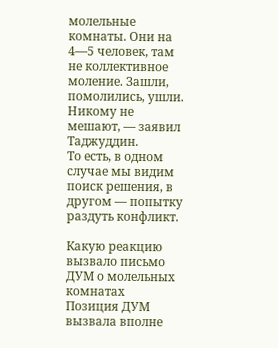молельные комнаты. Они на 4—5 человек, там не коллективное моление. Зашли, помолились, ушли. Никому не мешают, — заявил Таджуддин.
То есть, в одном случае мы видим поиск решения, в другом — попытку раздуть конфликт.

Какую реакцию вызвало письмо ДУМ о молельных комнатах
Позиция ДУМ вызвала вполне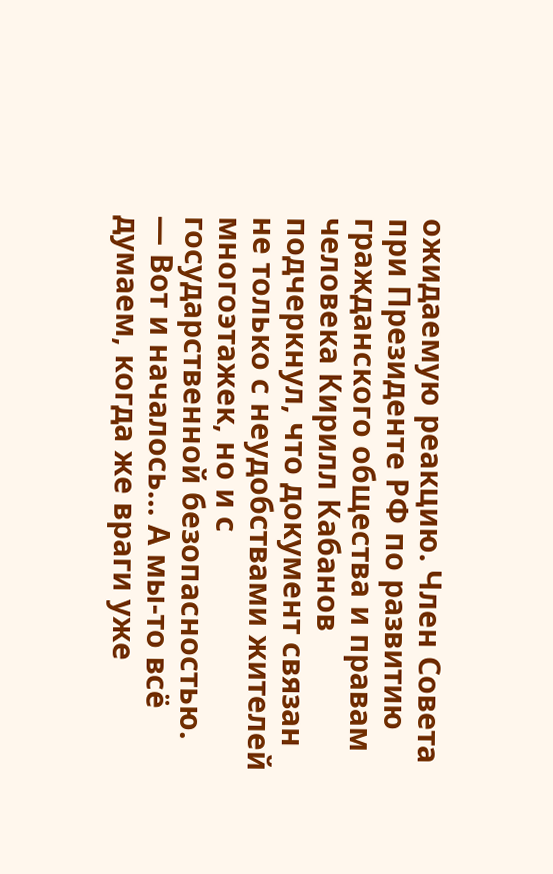ожидаемую реакцию. Член Совета при Президенте РФ по развитию гражданского общества и правам человека Кирилл Кабанов подчеркнул, что документ связан не только с неудобствами жителей многоэтажек, но и с государственной безопасностью.
— Вот и началось… А мы-то всё думаем, когда же враги уже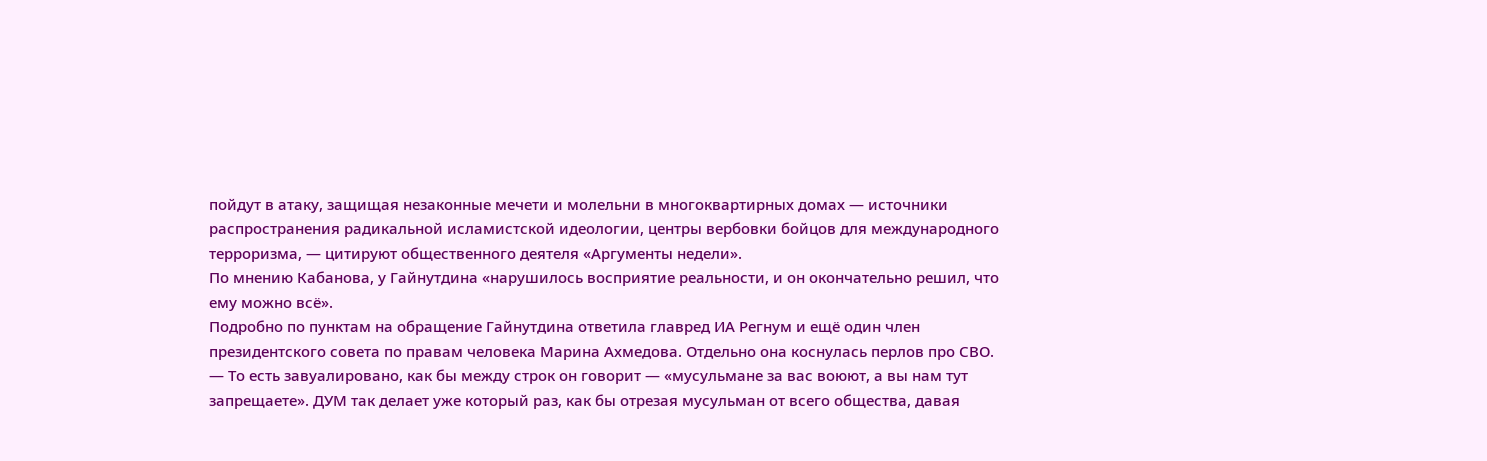пойдут в атаку, защищая незаконные мечети и молельни в многоквартирных домах — источники распространения радикальной исламистской идеологии, центры вербовки бойцов для международного терроризма, — цитируют общественного деятеля «Аргументы недели».
По мнению Кабанова, у Гайнутдина «нарушилось восприятие реальности, и он окончательно решил, что ему можно всё».
Подробно по пунктам на обращение Гайнутдина ответила главред ИА Регнум и ещё один член президентского совета по правам человека Марина Ахмедова. Отдельно она коснулась перлов про СВО.
— То есть завуалировано, как бы между строк он говорит — «мусульмане за вас воюют, а вы нам тут запрещаете». ДУМ так делает уже который раз, как бы отрезая мусульман от всего общества, давая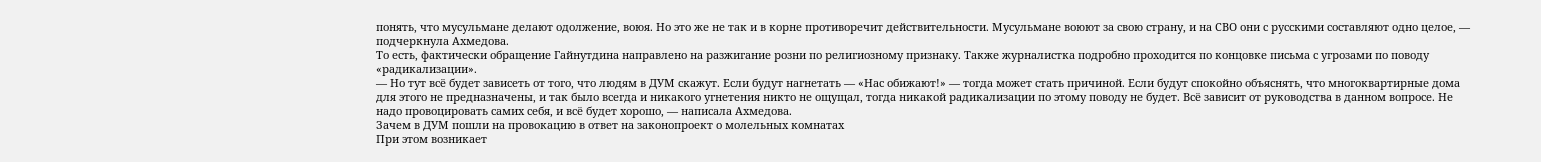понять, что мусульмане делают одолжение, воюя. Но это же не так и в корне противоречит действительности. Мусульмане воюют за свою страну, и на СВО они с русскими составляют одно целое, — подчеркнула Ахмедова.
То есть, фактически обращение Гайнутдина направлено на разжигание розни по религиозному признаку. Также журналистка подробно проходится по концовке письма с угрозами по поводу «радикализации».
— Но тут всё будет зависеть от того, что людям в ДУМ скажут. Если будут нагнетать — «Нас обижают!» — тогда может стать причиной. Если будут спокойно объяснять, что многоквартирные дома для этого не предназначены, и так было всегда и никакого угнетения никто не ощущал, тогда никакой радикализации по этому поводу не будет. Всё зависит от руководства в данном вопросе. Не надо провоцировать самих себя, и всё будет хорошо, — написала Ахмедова.
Зачем в ДУМ пошли на провокацию в ответ на законопроект о молельных комнатах
При этом возникает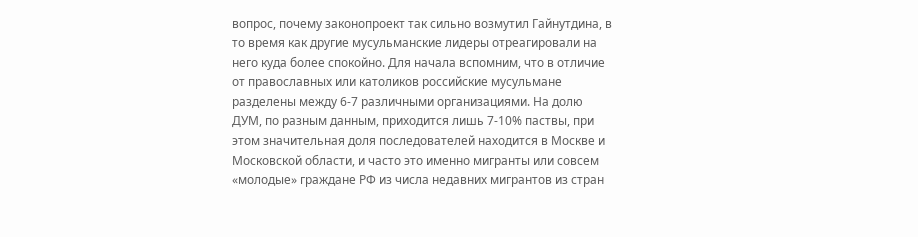вопрос, почему законопроект так сильно возмутил Гайнутдина, в то время как другие мусульманские лидеры отреагировали на него куда более спокойно. Для начала вспомним, что в отличие от православных или католиков российские мусульмане разделены между 6-7 различными организациями. На долю ДУМ, по разным данным, приходится лишь 7-10% паствы, при этом значительная доля последователей находится в Москве и Московской области, и часто это именно мигранты или совсем «молодые» граждане РФ из числа недавних мигрантов из стран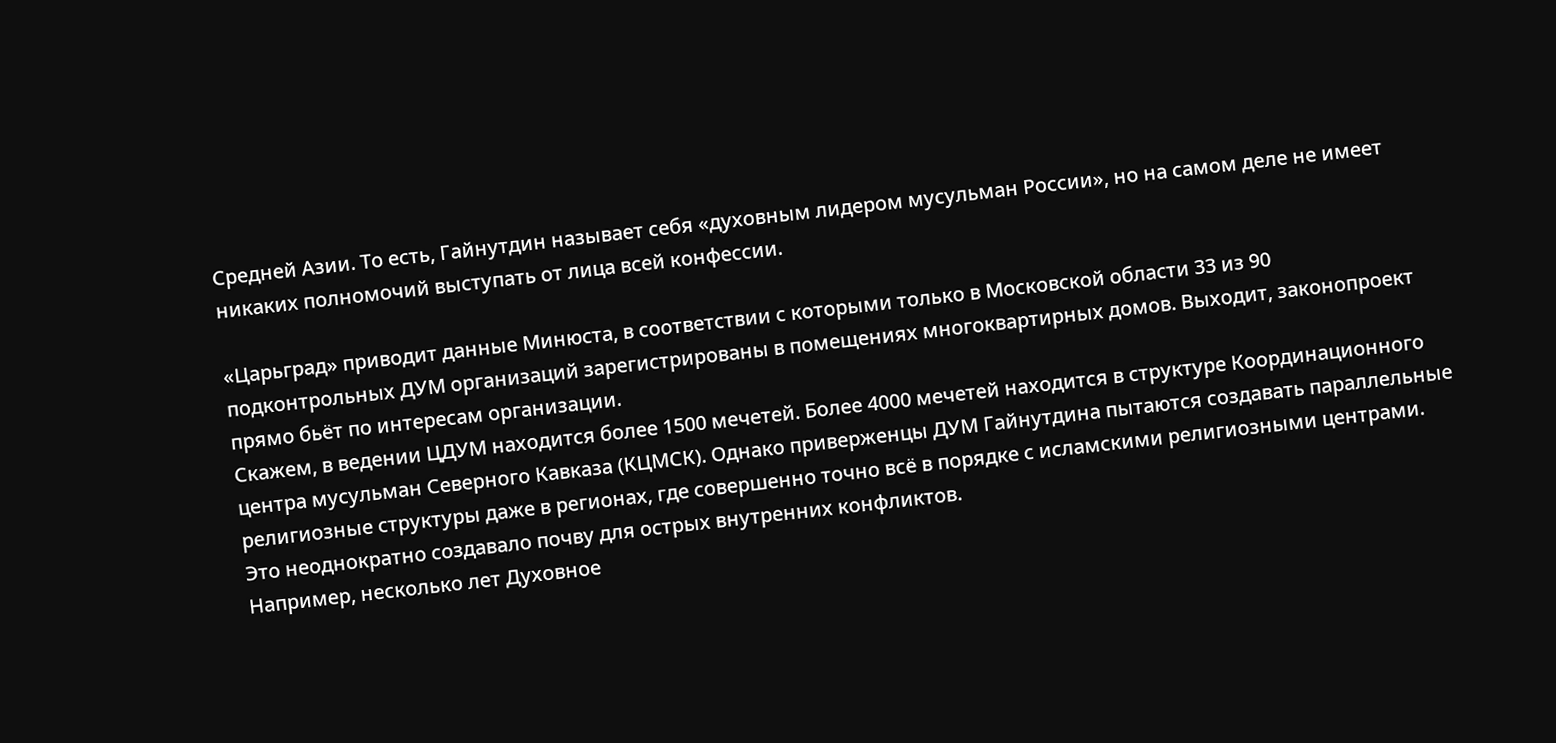Средней Азии. То есть, Гайнутдин называет себя «духовным лидером мусульман России», но на самом деле не имеет никаких полномочий выступать от лица всей конфессии.

«Царьград» приводит данные Минюста, в соответствии с которыми только в Московской области 33 из 90 подконтрольных ДУМ организаций зарегистрированы в помещениях многоквартирных домов. Выходит, законопроект прямо бьёт по интересам организации.
Скажем, в ведении ЦДУМ находится более 1500 мечетей. Более 4000 мечетей находится в структуре Координационного центра мусульман Северного Кавказа (КЦМСК). Однако приверженцы ДУМ Гайнутдина пытаются создавать параллельные религиозные структуры даже в регионах, где совершенно точно всё в порядке с исламскими религиозными центрами. Это неоднократно создавало почву для острых внутренних конфликтов.
Например, несколько лет Духовное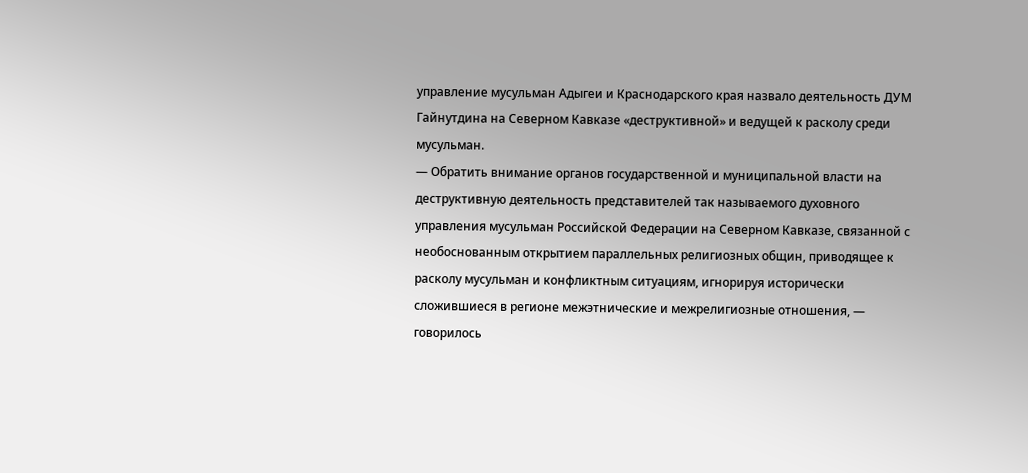управление мусульман Адыгеи и Краснодарского края назвало деятельность ДУМ Гайнутдина на Северном Кавказе «деструктивной» и ведущей к расколу среди мусульман.
— Обратить внимание органов государственной и муниципальной власти на деструктивную деятельность представителей так называемого духовного управления мусульман Российской Федерации на Северном Кавказе, связанной с необоснованным открытием параллельных религиозных общин, приводящее к расколу мусульман и конфликтным ситуациям, игнорируя исторически сложившиеся в регионе межэтнические и межрелигиозные отношения, — говорилось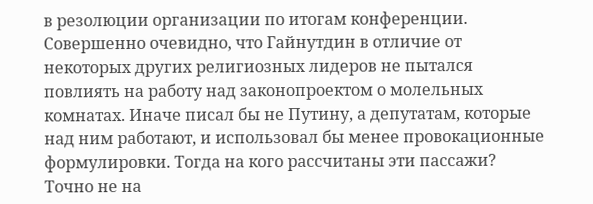в резолюции организации по итогам конференции.
Совершенно очевидно, что Гайнутдин в отличие от некоторых других религиозных лидеров не пытался повлиять на работу над законопроектом о молельных комнатах. Иначе писал бы не Путину, а депутатам, которые над ним работают, и использовал бы менее провокационные формулировки. Тогда на кого рассчитаны эти пассажи? Точно не на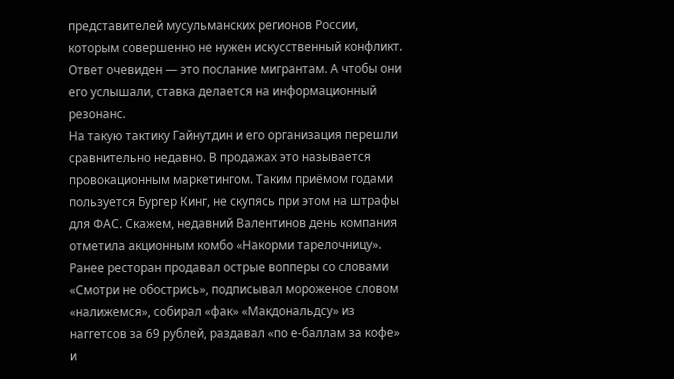представителей мусульманских регионов России, которым совершенно не нужен искусственный конфликт. Ответ очевиден — это послание мигрантам. А чтобы они его услышали, ставка делается на информационный резонанс.
На такую тактику Гайнутдин и его организация перешли сравнительно недавно. В продажах это называется провокационным маркетингом. Таким приёмом годами пользуется Бургер Кинг, не скупясь при этом на штрафы для ФАС. Скажем, недавний Валентинов день компания отметила акционным комбо «Накорми тарелочницу». Ранее ресторан продавал острые вопперы со словами «Смотри не обострись», подписывал мороженое словом «налижемся», собирал «фак» «Макдональдсу» из наггетсов за 69 рублей, раздавал «по е-баллам за кофе» и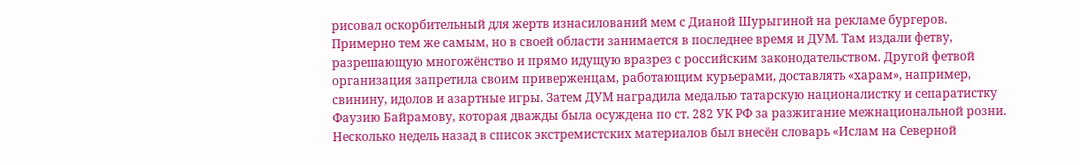рисовал оскорбительный для жертв изнасилований мем с Дианой Шурыгиной на рекламе бургеров.
Примерно тем же самым, но в своей области занимается в последнее время и ДУМ. Там издали фетву, разрешающую многожёнство и прямо идущую вразрез с российским законодательством. Другой фетвой организация запретила своим приверженцам, работающим курьерами, доставлять «харам», например, свинину, идолов и азартные игры. Затем ДУМ наградила медалью татарскую националистку и сепаратистку Фаузию Байрамову, которая дважды была осуждена по ст. 282 УК РФ за разжигание межнациональной розни.
Несколько недель назад в список экстремистских материалов был внесён словарь «Ислам на Северной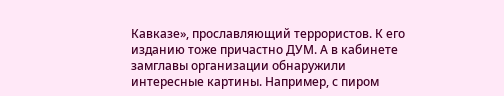Кавказе», прославляющий террористов. К его изданию тоже причастно ДУМ. А в кабинете замглавы организации обнаружили интересные картины. Например, с пиром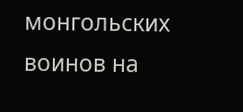монгольских воинов на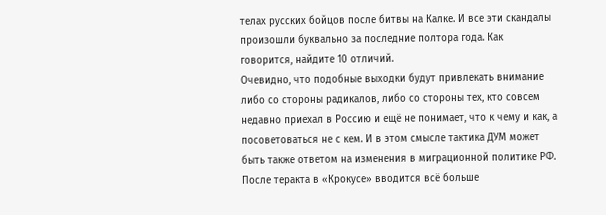телах русских бойцов после битвы на Калке. И все эти скандалы произошли буквально за последние полтора года. Как говорится, найдите 10 отличий.
Очевидно, что подобные выходки будут привлекать внимание либо со стороны радикалов, либо со стороны тех, кто совсем недавно приехал в Россию и ещё не понимает, что к чему и как, а посоветоваться не с кем. И в этом смысле тактика ДУМ может быть также ответом на изменения в миграционной политике РФ. После теракта в «Крокусе» вводится всё больше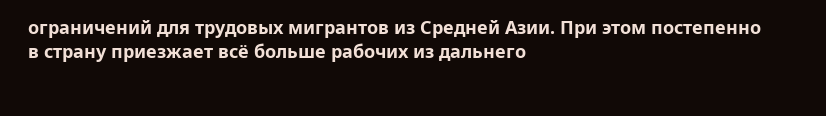ограничений для трудовых мигрантов из Средней Азии. При этом постепенно в страну приезжает всё больше рабочих из дальнего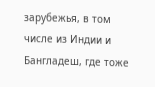зарубежья, в том числе из Индии и Бангладеш, где тоже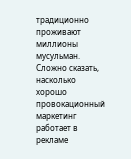традиционно проживают миллионы мусульман.
Сложно сказать, насколько хорошо провокационный маркетинг работает в рекламе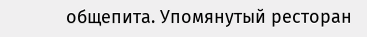общепита. Упомянутый ресторан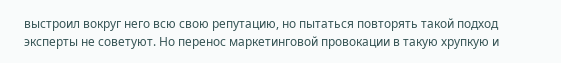выстроил вокруг него всю свою репутацию, но пытаться повторять такой подход эксперты не советуют. Но перенос маркетинговой провокации в такую хрупкую и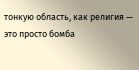тонкую область, как религия — это просто бомба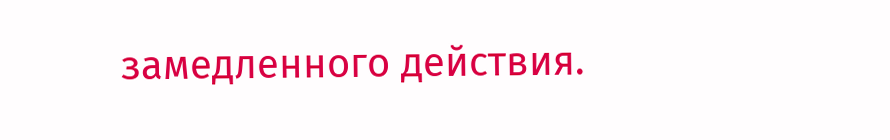замедленного действия.